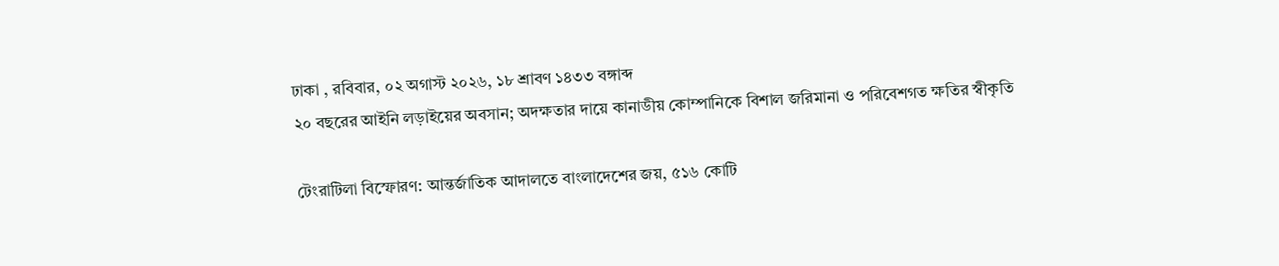ঢাকা , রবিবার, ০২ অগাস্ট ২০২৬, ১৮ শ্রাবণ ১৪৩৩ বঙ্গাব্দ
২০ বছরের আইনি লড়াইয়ের অবসান; অদক্ষতার দায়ে কানাডীয় কোম্পানিকে বিশাল জরিমানা ও পরিবেশগত ক্ষতির স্বীকৃতি

টেংরাটিলা বিস্ফোরণ: আন্তর্জাতিক আদালতে বাংলাদেশের জয়, ৫১৬ কোটি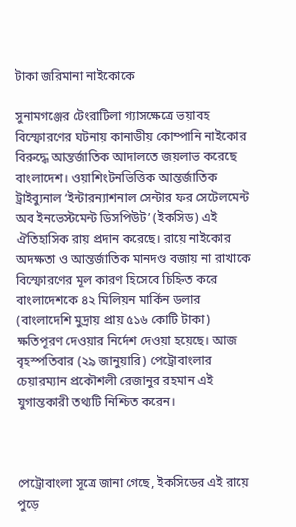টাকা জরিমানা নাইকোকে

সুনামগঞ্জের টেংরাটিলা গ্যাসক্ষেত্রে ভয়াবহ বিস্ফোরণের ঘটনায় কানাডীয় কোম্পানি নাইকোর বিরুদ্ধে আন্তর্জাতিক আদালতে জয়লাভ করেছে বাংলাদেশ। ওয়াশিংটনভিত্তিক আন্তর্জাতিক ট্রাইব্যুনাল ‘ইন্টারন্যাশনাল সেন্টার ফর সেটেলমেন্ট অব ইনভেস্টমেন্ট ডিসপিউট’ (ইকসিড) এই ঐতিহাসিক রায় প্রদান করেছে। রায়ে নাইকোর অদক্ষতা ও আন্তর্জাতিক মানদণ্ড বজায় না রাখাকে বিস্ফোরণের মূল কারণ হিসেবে চিহ্নিত করে বাংলাদেশকে ৪২ মিলিয়ন মার্কিন ডলার (বাংলাদেশি মুদ্রায় প্রায় ৫১৬ কোটি টাকা) ক্ষতিপূরণ দেওয়ার নির্দেশ দেওয়া হয়েছে। আজ বৃহস্পতিবার (২৯ জানুয়ারি) পেট্রোবাংলার চেয়ারম্যান প্রকৌশলী রেজানুর রহমান এই যুগান্তকারী তথ্যটি নিশ্চিত করেন।



পেট্রোবাংলা সূত্রে জানা গেছে, ইকসিডের এই রায়ে পুড়ে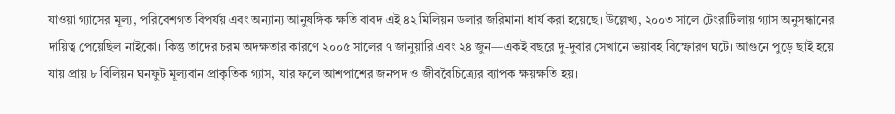যাওয়া গ্যাসের মূল্য, পরিবেশগত বিপর্যয় এবং অন্যান্য আনুষঙ্গিক ক্ষতি বাবদ এই ৪২ মিলিয়ন ডলার জরিমানা ধার্য করা হয়েছে। উল্লেখ্য, ২০০৩ সালে টেংরাটিলায় গ্যাস অনুসন্ধানের দায়িত্ব পেয়েছিল নাইকো। কিন্তু তাদের চরম অদক্ষতার কারণে ২০০৫ সালের ৭ জানুয়ারি এবং ২৪ জুন—একই বছরে দু-দুবার সেখানে ভয়াবহ বিস্ফোরণ ঘটে। আগুনে পুড়ে ছাই হয়ে যায় প্রায় ৮ বিলিয়ন ঘনফুট মূল্যবান প্রাকৃতিক গ্যাস, যার ফলে আশপাশের জনপদ ও জীববৈচিত্র্যের ব্যাপক ক্ষয়ক্ষতি হয়।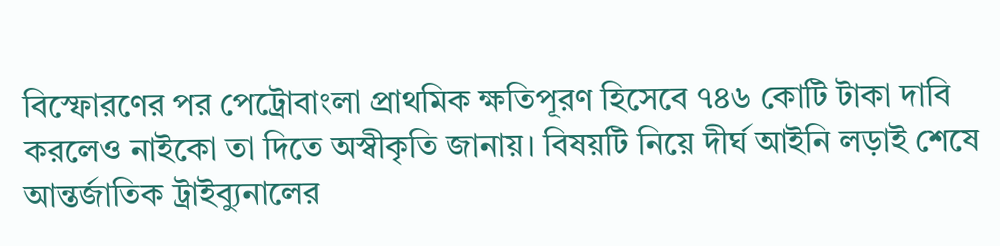বিস্ফোরণের পর পেট্রোবাংলা প্রাথমিক ক্ষতিপূরণ হিসেবে ৭৪৬ কোটি টাকা দাবি করলেও নাইকো তা দিতে অস্বীকৃতি জানায়। বিষয়টি নিয়ে দীর্ঘ আইনি লড়াই শেষে আন্তর্জাতিক ট্রাইব্যুনালের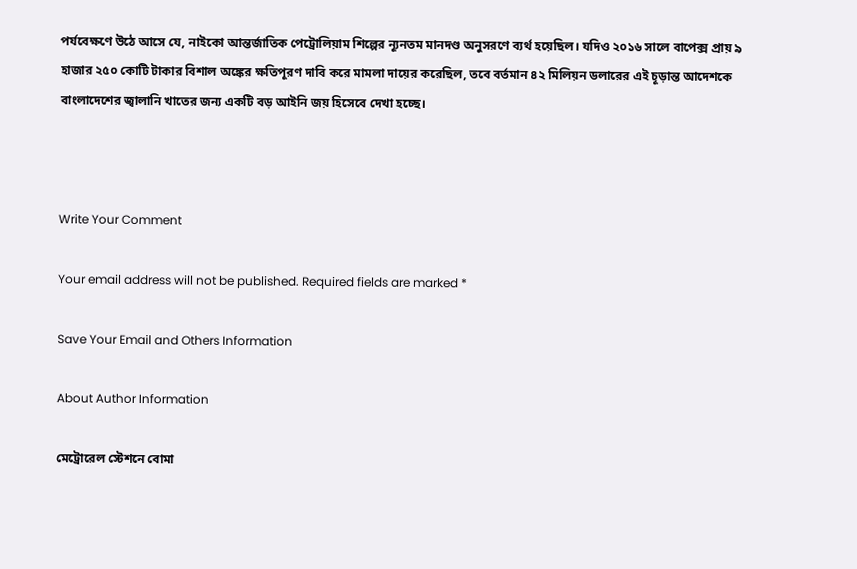পর্যবেক্ষণে উঠে আসে যে, নাইকো আন্তর্জাতিক পেট্রোলিয়াম শিল্পের ন্যূনতম মানদণ্ড অনুসরণে ব্যর্থ হয়েছিল। যদিও ২০১৬ সালে বাপেক্স প্রায় ৯ হাজার ২৫০ কোটি টাকার বিশাল অঙ্কের ক্ষতিপূরণ দাবি করে মামলা দায়ের করেছিল, তবে বর্তমান ৪২ মিলিয়ন ডলারের এই চূড়ান্ত আদেশকে বাংলাদেশের জ্বালানি খাতের জন্য একটি বড় আইনি জয় হিসেবে দেখা হচ্ছে।



Write Your Comment

Your email address will not be published. Required fields are marked *

Save Your Email and Others Information

About Author Information

মেট্রোরেল স্টেশনে বোমা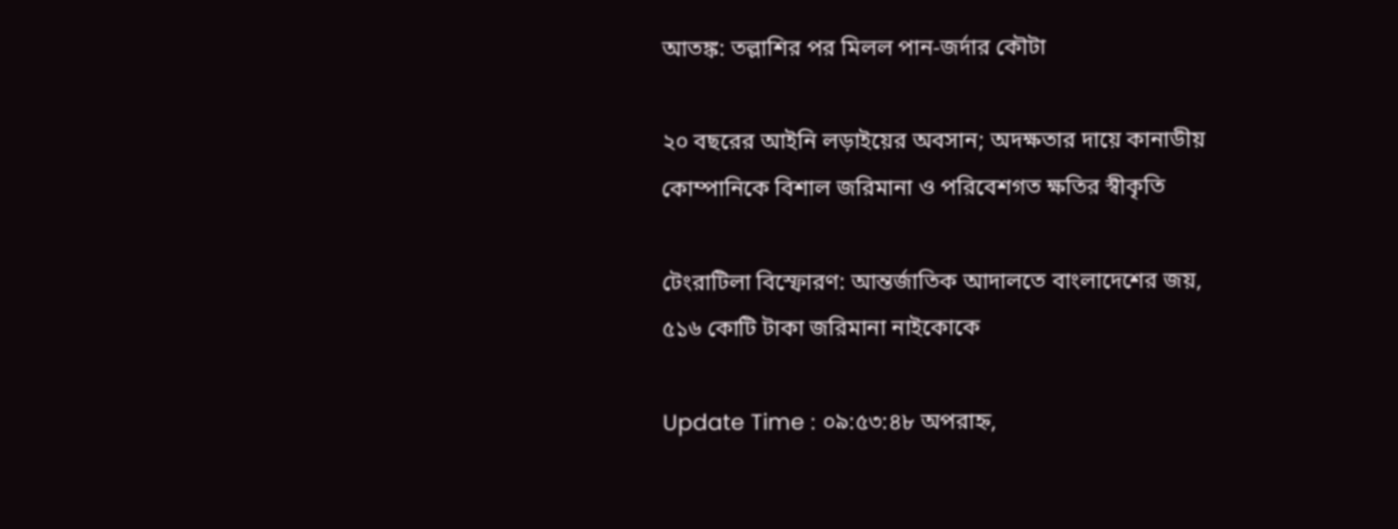আতঙ্ক: তল্লাশির পর মিলল পান-জর্দার কৌটা

২০ বছরের আইনি লড়াইয়ের অবসান; অদক্ষতার দায়ে কানাডীয় কোম্পানিকে বিশাল জরিমানা ও পরিবেশগত ক্ষতির স্বীকৃতি

টেংরাটিলা বিস্ফোরণ: আন্তর্জাতিক আদালতে বাংলাদেশের জয়, ৫১৬ কোটি টাকা জরিমানা নাইকোকে

Update Time : ০৯:৫৩:৪৮ অপরাহ্ন,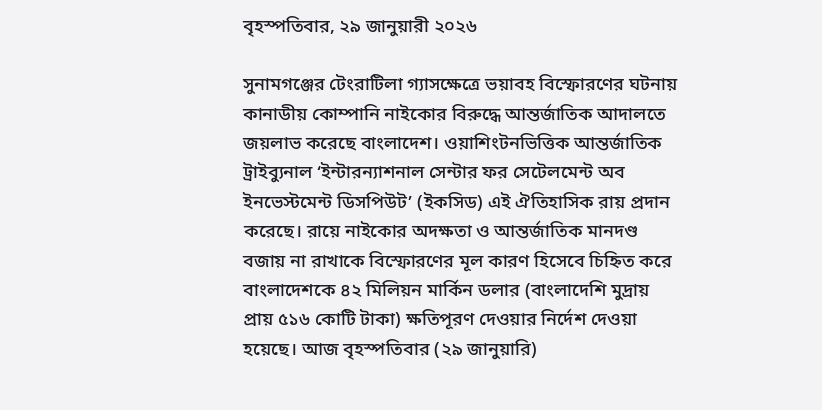বৃহস্পতিবার, ২৯ জানুয়ারী ২০২৬

সুনামগঞ্জের টেংরাটিলা গ্যাসক্ষেত্রে ভয়াবহ বিস্ফোরণের ঘটনায় কানাডীয় কোম্পানি নাইকোর বিরুদ্ধে আন্তর্জাতিক আদালতে জয়লাভ করেছে বাংলাদেশ। ওয়াশিংটনভিত্তিক আন্তর্জাতিক ট্রাইব্যুনাল ‘ইন্টারন্যাশনাল সেন্টার ফর সেটেলমেন্ট অব ইনভেস্টমেন্ট ডিসপিউট’ (ইকসিড) এই ঐতিহাসিক রায় প্রদান করেছে। রায়ে নাইকোর অদক্ষতা ও আন্তর্জাতিক মানদণ্ড বজায় না রাখাকে বিস্ফোরণের মূল কারণ হিসেবে চিহ্নিত করে বাংলাদেশকে ৪২ মিলিয়ন মার্কিন ডলার (বাংলাদেশি মুদ্রায় প্রায় ৫১৬ কোটি টাকা) ক্ষতিপূরণ দেওয়ার নির্দেশ দেওয়া হয়েছে। আজ বৃহস্পতিবার (২৯ জানুয়ারি)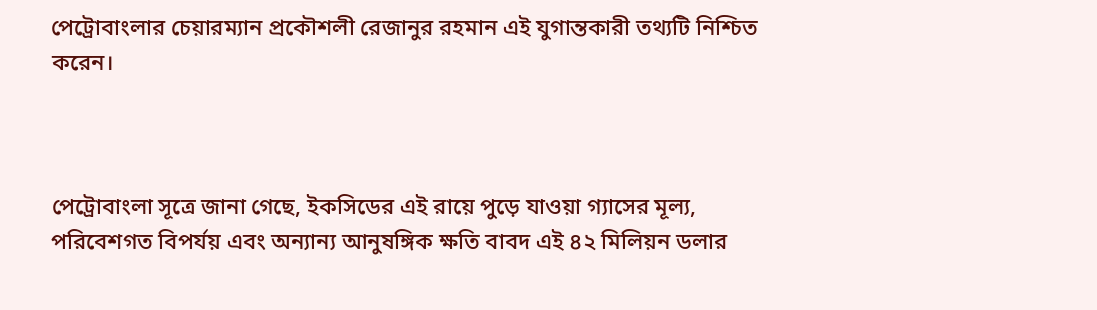পেট্রোবাংলার চেয়ারম্যান প্রকৌশলী রেজানুর রহমান এই যুগান্তকারী তথ্যটি নিশ্চিত করেন।



পেট্রোবাংলা সূত্রে জানা গেছে, ইকসিডের এই রায়ে পুড়ে যাওয়া গ্যাসের মূল্য, পরিবেশগত বিপর্যয় এবং অন্যান্য আনুষঙ্গিক ক্ষতি বাবদ এই ৪২ মিলিয়ন ডলার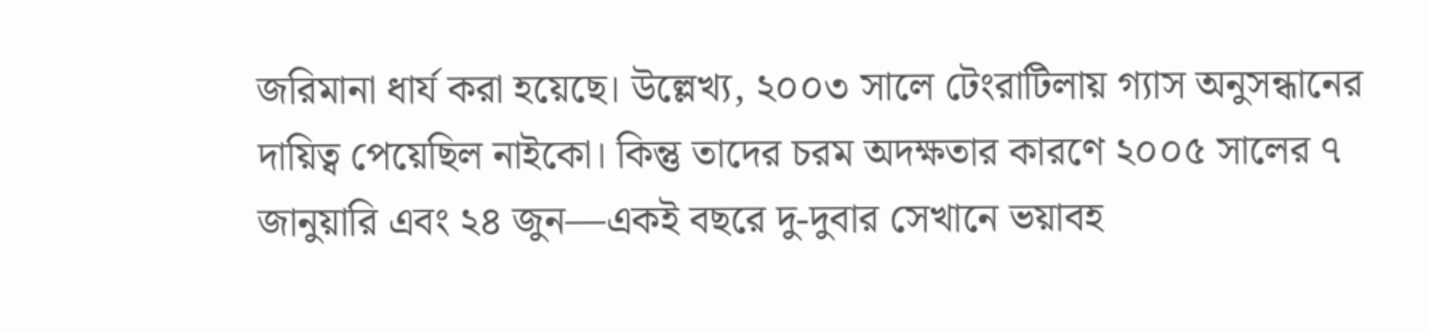জরিমানা ধার্য করা হয়েছে। উল্লেখ্য, ২০০৩ সালে টেংরাটিলায় গ্যাস অনুসন্ধানের দায়িত্ব পেয়েছিল নাইকো। কিন্তু তাদের চরম অদক্ষতার কারণে ২০০৫ সালের ৭ জানুয়ারি এবং ২৪ জুন—একই বছরে দু-দুবার সেখানে ভয়াবহ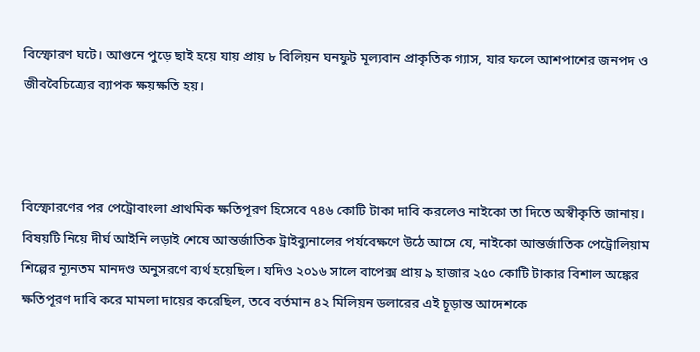বিস্ফোরণ ঘটে। আগুনে পুড়ে ছাই হয়ে যায় প্রায় ৮ বিলিয়ন ঘনফুট মূল্যবান প্রাকৃতিক গ্যাস, যার ফলে আশপাশের জনপদ ও জীববৈচিত্র্যের ব্যাপক ক্ষয়ক্ষতি হয়।



বিস্ফোরণের পর পেট্রোবাংলা প্রাথমিক ক্ষতিপূরণ হিসেবে ৭৪৬ কোটি টাকা দাবি করলেও নাইকো তা দিতে অস্বীকৃতি জানায়। বিষয়টি নিয়ে দীর্ঘ আইনি লড়াই শেষে আন্তর্জাতিক ট্রাইব্যুনালের পর্যবেক্ষণে উঠে আসে যে, নাইকো আন্তর্জাতিক পেট্রোলিয়াম শিল্পের ন্যূনতম মানদণ্ড অনুসরণে ব্যর্থ হয়েছিল। যদিও ২০১৬ সালে বাপেক্স প্রায় ৯ হাজার ২৫০ কোটি টাকার বিশাল অঙ্কের ক্ষতিপূরণ দাবি করে মামলা দায়ের করেছিল, তবে বর্তমান ৪২ মিলিয়ন ডলারের এই চূড়ান্ত আদেশকে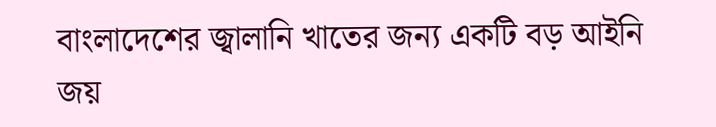বাংলাদেশের জ্বালানি খাতের জন্য একটি বড় আইনি জয়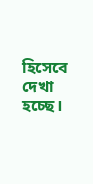হিসেবে দেখা হচ্ছে।